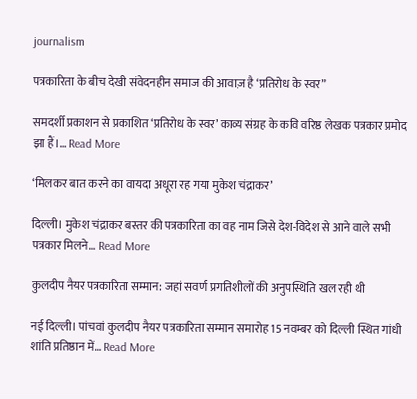journalism

पत्रकारिता के बीच देखी संवेदनहीन समाज की आवाज़ है ‘प्रतिरोध के स्वर”

समदर्शी प्रकाशन से प्रकाशित ‘प्रतिरोध के स्वर’ काव्य संग्रह के कवि वरिष्ठ लेखक पत्रकार प्रमोद झा हैं।… Read More

‘मिलकर बात करने का वायदा अधूरा रह गया मुकेश चंद्राकर’

दिल्ली। मुकेश चंद्राकर बस्तर की पत्रकारिता का वह नाम जिसे देश-विदेश से आने वाले सभी पत्रकार मिलने… Read More

कुलदीप नैयर पत्रकारिता सम्मान: जहां सवर्ण प्रगतिशीलों की अनुपस्थिति खल रही थी

नई दिल्ली। पांचवां कुलदीप नैयर पत्रकारिता सम्मान समारोह 15 नवम्बर को दिल्ली स्थित गांधी शांति प्रतिष्ठान में… Read More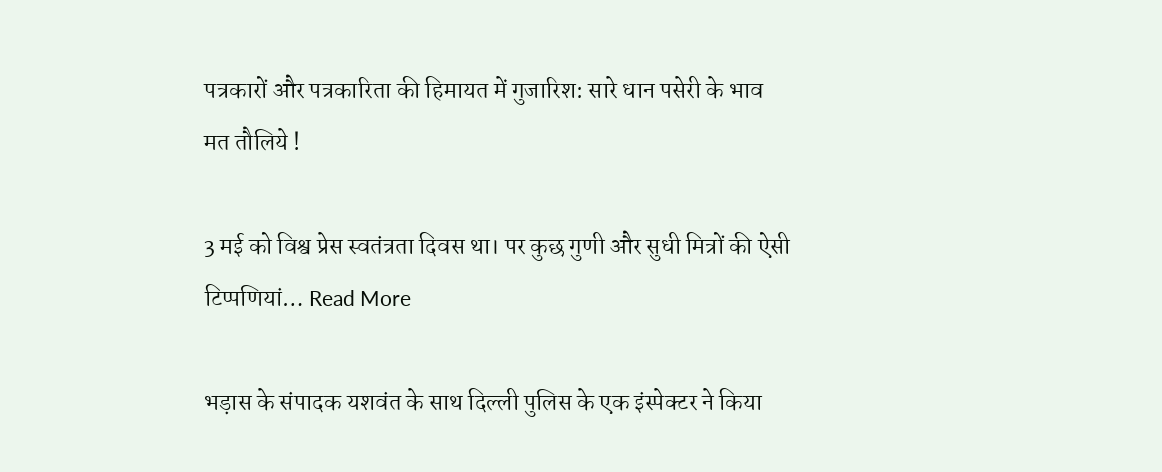पत्रकारों और पत्रकारिता की हिमायत में गुजारिश: सारे धान पसेरी के भाव मत तौलिये !

3 मई को विश्व प्रेस स्वतंत्रता दिवस था। पर कुछ गुणी और सुधी मित्रों की ऐसी टिप्पणियां… Read More

भड़ास के संपादक यशवंत के साथ दिल्ली पुलिस के एक इंस्पेक्टर ने किया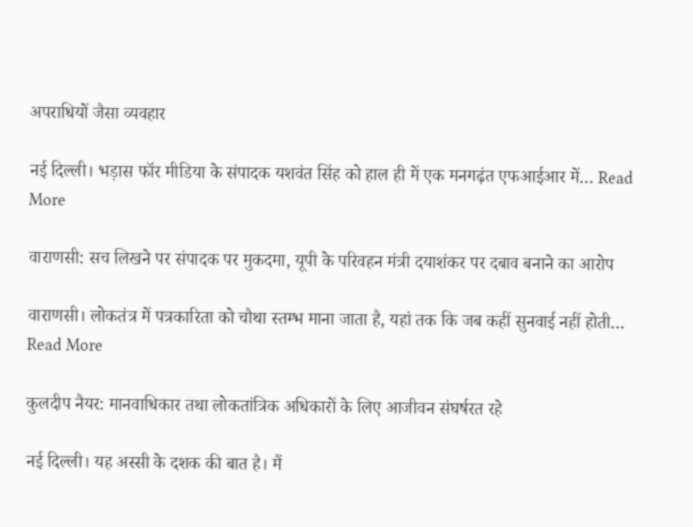अपराधियों जैसा व्यवहार

नई दिल्ली। भड़ास फॉर मीडिया के संपादक यशवंत सिंह को हाल ही में एक मनगढ़ंत एफआईआर में… Read More

वाराणसी: सच लिखने पर संपादक पर मुकदमा, यूपी के परिवहन मंत्री दयाशंकर पर दबाव बनाने का आरोप

वाराणसी। लोकतंत्र में पत्रकारिता को चौथा स्तम्भ माना जाता है, यहां तक कि जब कहीं सुनवाई नहीं होती… Read More

कुलदीप नैयर: मानवाधिकार तथा लोकतांत्रिक अधिकारों के लिए आजीवन संघर्षरत रहे

नई दिल्ली। यह अस्सी के दशक की बात है। मैं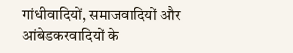गांधीवादियों, समाजवादियों और आंबेडकरवादियों के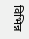विभिन्न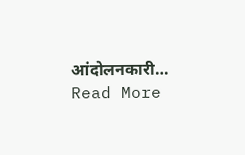आंदोलनकारी… Read More